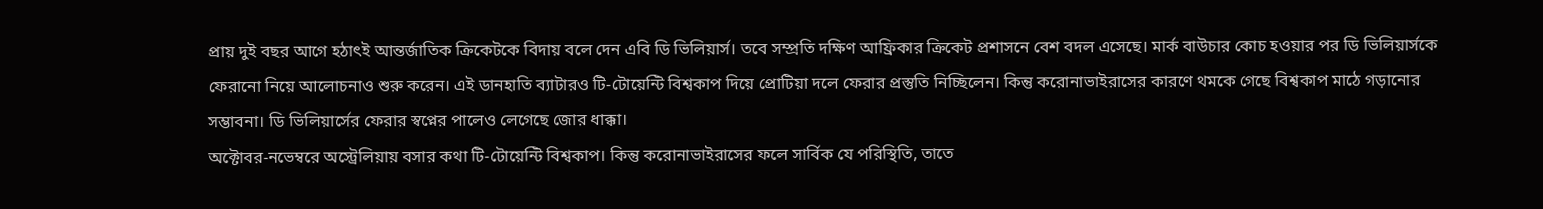প্রায় দুই বছর আগে হঠাৎই আন্তর্জাতিক ক্রিকেটকে বিদায় বলে দেন এবি ডি ভিলিয়ার্স। তবে সম্প্রতি দক্ষিণ আফ্রিকার ক্রিকেট প্রশাসনে বেশ বদল এসেছে। মার্ক বাউচার কোচ হওয়ার পর ডি ভিলিয়ার্সকে ফেরানো নিয়ে আলোচনাও শুরু করেন। এই ডানহাতি ব্যাটারও টি-টোয়েন্টি বিশ্বকাপ দিয়ে প্রোটিয়া দলে ফেরার প্রস্তুতি নিচ্ছিলেন। কিন্তু করোনাভাইরাসের কারণে থমকে গেছে বিশ্বকাপ মাঠে গড়ানোর সম্ভাবনা। ডি ভিলিয়ার্সের ফেরার স্বপ্নের পালেও লেগেছে জোর ধাক্কা।
অক্টোবর-নভেম্বরে অস্ট্রেলিয়ায় বসার কথা টি-টোয়েন্টি বিশ্বকাপ। কিন্তু করোনাভাইরাসের ফলে সার্বিক যে পরিস্থিতি, তাতে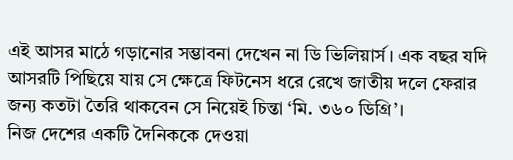এই আসর মাঠে গড়ানোর সম্ভাবনা দেখেন না ডি ভিলিয়ার্স। এক বছর যদি আসরটি পিছিয়ে যায় সে ক্ষেত্রে ফিটনেস ধরে রেখে জাতীয় দলে ফেরার জন্য কতটা তৈরি থাকবেন সে নিয়েই চিন্তা ‘মি. ৩৬০ ডিগ্রি’।
নিজ দেশের একটি দৈনিককে দেওয়া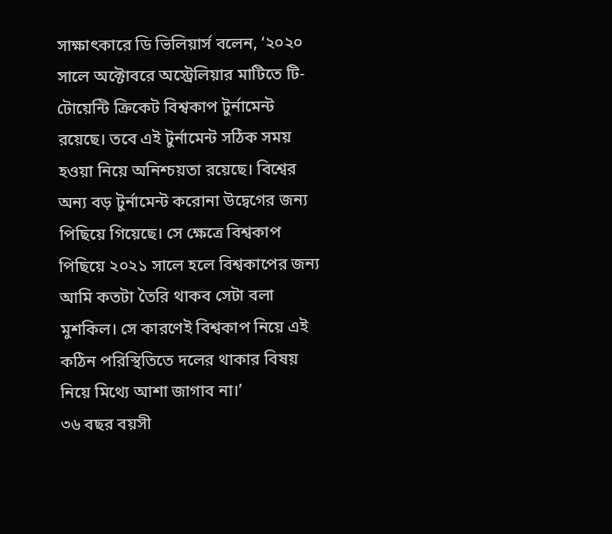সাক্ষাৎকারে ডি ভিলিয়ার্স বলেন, ‘২০২০ সালে অক্টোবরে অস্ট্রেলিয়ার মাটিতে টি-টোয়েন্টি ক্রিকেট বিশ্বকাপ টুর্নামেন্ট রয়েছে। তবে এই টুর্নামেন্ট সঠিক সময় হওয়া নিয়ে অনিশ্চয়তা রয়েছে। বিশ্বের অন্য বড় টুর্নামেন্ট করোনা উদ্বেগের জন্য পিছিয়ে গিয়েছে। সে ক্ষেত্রে বিশ্বকাপ পিছিয়ে ২০২১ সালে হলে বিশ্বকাপের জন্য আমি কতটা তৈরি থাকব সেটা বলা মুশকিল। সে কারণেই বিশ্বকাপ নিয়ে এই কঠিন পরিস্থিতিতে দলের থাকার বিষয় নিয়ে মিথ্যে আশা জাগাব না।’
৩৬ বছর বয়সী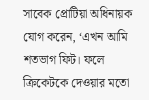সাবেক প্রোটিয়া অধিনায়ক যোগ করেন, ‘এখন আমি শতভাগ ফিট। ফলে ক্রিকেটকে দেওয়ার মতো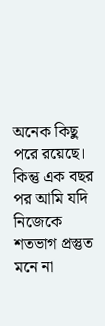অনেক কিছু পরে রয়েছে। কিন্তু এক বছর পর আমি যদি নিজেকে শতভাগ প্রস্তুত মনে না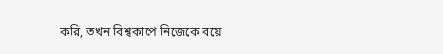করি, তখন বিশ্বকাপে নিজেকে বয়ে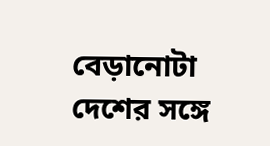বেড়ানোটা দেশের সঙ্গে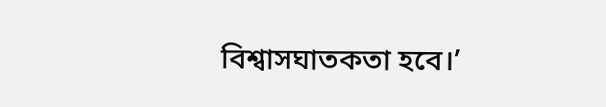বিশ্বাসঘাতকতা হবে।’